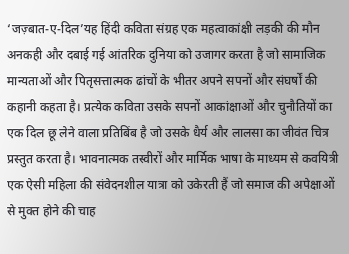‘जज़्बात-ए-दिल’यह हिंदी कविता संग्रह एक महत्वाकांक्षी लड़की की मौन अनकही और दबाई गई आंतरिक दुनिया को उजागर करता है जो सामाजिक मान्यताओं और पितृसत्तात्मक ढांचों के भीतर अपने सपनों और संघर्षों की कहानी कहता है। प्रत्येक कविता उसके सपनों आकांक्षाओं और चुनौतियों का एक दिल छू लेने वाला प्रतिबिंब है जो उसके धैर्य और लालसा का जीवंत चित्र प्रस्तुत करता है। भावनात्मक तस्वीरों और मार्मिक भाषा के माध्यम से कवयित्री एक ऐसी महिला की संवेदनशील यात्रा को उकेरती हैं जो समाज की अपेक्षाओं से मुक्त होने की चाह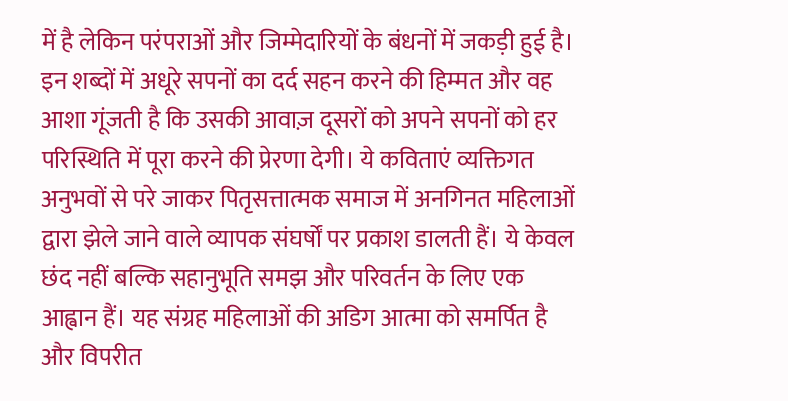में है लेकिन परंपराओं और जिम्मेदारियों के बंधनों में जकड़ी हुई है। इन शब्दों में अधूरे सपनों का दर्द सहन करने की हिम्मत और वह आशा गूंजती है कि उसकी आवाज़ दूसरों को अपने सपनों को हर परिस्थिति में पूरा करने की प्रेरणा देगी। ये कविताएं व्यक्तिगत अनुभवों से परे जाकर पितृसत्तात्मक समाज में अनगिनत महिलाओं द्वारा झेले जाने वाले व्यापक संघर्षों पर प्रकाश डालती हैं। ये केवल छंद नहीं बल्कि सहानुभूति समझ और परिवर्तन के लिए एक आह्वान हैं। यह संग्रह महिलाओं की अडिग आत्मा को समर्पित है और विपरीत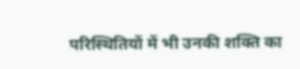परिस्थितियों में भी उनकी शक्ति का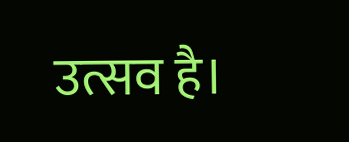उत्सव है।